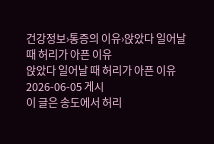건강정보›통증의 이유›앉았다 일어날 때 허리가 아픈 이유
앉았다 일어날 때 허리가 아픈 이유
2026-06-05 게시
이 글은 송도에서 허리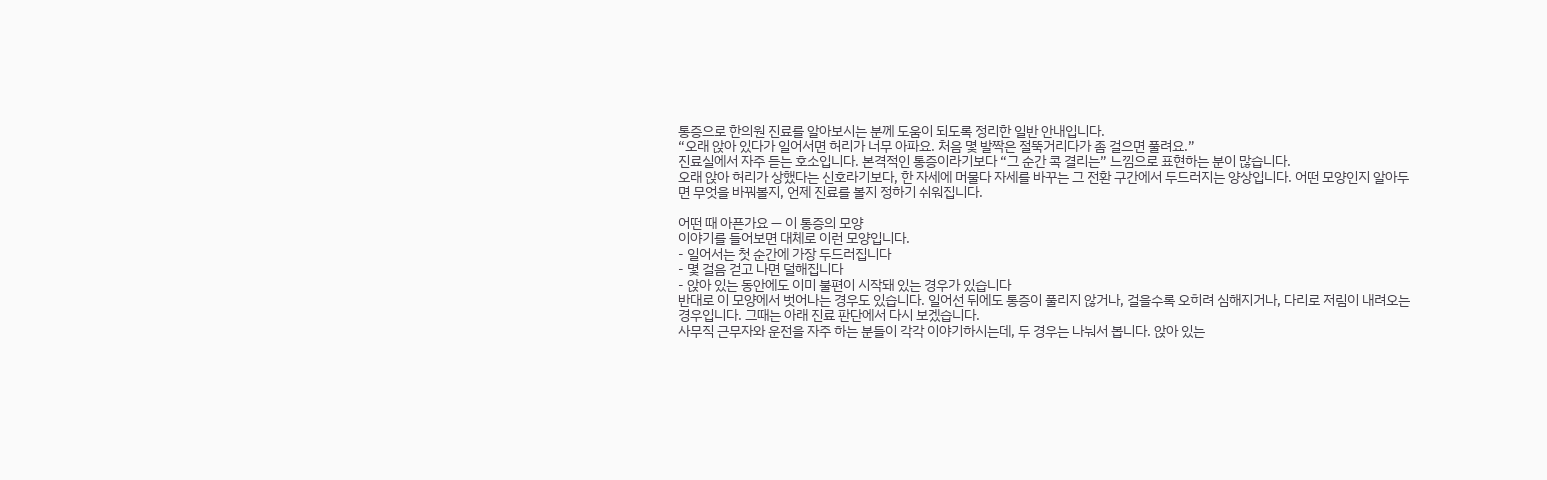통증으로 한의원 진료를 알아보시는 분께 도움이 되도록 정리한 일반 안내입니다.
“오래 앉아 있다가 일어서면 허리가 너무 아파요. 처음 몇 발짝은 절뚝거리다가 좀 걸으면 풀려요.”
진료실에서 자주 듣는 호소입니다. 본격적인 통증이라기보다 “그 순간 콕 결리는” 느낌으로 표현하는 분이 많습니다.
오래 앉아 허리가 상했다는 신호라기보다, 한 자세에 머물다 자세를 바꾸는 그 전환 구간에서 두드러지는 양상입니다. 어떤 모양인지 알아두면 무엇을 바꿔볼지, 언제 진료를 볼지 정하기 쉬워집니다.

어떤 때 아픈가요 — 이 통증의 모양
이야기를 들어보면 대체로 이런 모양입니다.
- 일어서는 첫 순간에 가장 두드러집니다
- 몇 걸음 걷고 나면 덜해집니다
- 앉아 있는 동안에도 이미 불편이 시작돼 있는 경우가 있습니다
반대로 이 모양에서 벗어나는 경우도 있습니다. 일어선 뒤에도 통증이 풀리지 않거나, 걸을수록 오히려 심해지거나, 다리로 저림이 내려오는 경우입니다. 그때는 아래 진료 판단에서 다시 보겠습니다.
사무직 근무자와 운전을 자주 하는 분들이 각각 이야기하시는데, 두 경우는 나눠서 봅니다. 앉아 있는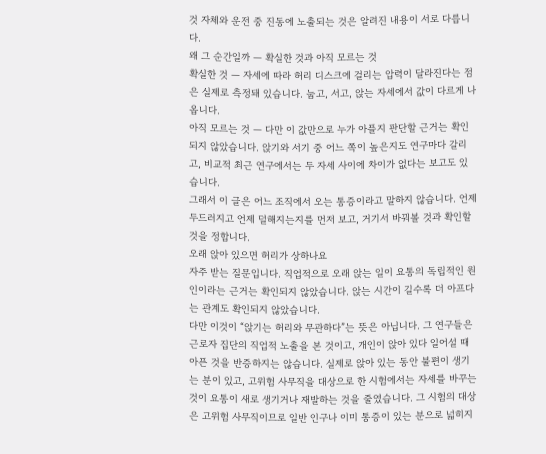것 자체와 운전 중 진동에 노출되는 것은 알려진 내용이 서로 다릅니다.
왜 그 순간일까 — 확실한 것과 아직 모르는 것
확실한 것 — 자세에 따라 허리 디스크에 걸리는 압력이 달라진다는 점은 실제로 측정돼 있습니다. 눕고, 서고, 앉는 자세에서 값이 다르게 나옵니다.
아직 모르는 것 — 다만 이 값만으로 누가 아플지 판단할 근거는 확인되지 않았습니다. 앉기와 서기 중 어느 쪽이 높은지도 연구마다 갈리고, 비교적 최근 연구에서는 두 자세 사이에 차이가 없다는 보고도 있습니다.
그래서 이 글은 어느 조직에서 오는 통증이라고 말하지 않습니다. 언제 두드러지고 언제 덜해지는지를 먼저 보고, 거기서 바꿔볼 것과 확인할 것을 정합니다.
오래 앉아 있으면 허리가 상하나요
자주 받는 질문입니다. 직업적으로 오래 앉는 일이 요통의 독립적인 원인이라는 근거는 확인되지 않았습니다. 앉는 시간이 길수록 더 아프다는 관계도 확인되지 않았습니다.
다만 이것이 “앉기는 허리와 무관하다”는 뜻은 아닙니다. 그 연구들은 근로자 집단의 직업적 노출을 본 것이고, 개인이 앉아 있다 일어설 때 아픈 것을 반증하지는 않습니다. 실제로 앉아 있는 동안 불편이 생기는 분이 있고, 고위험 사무직을 대상으로 한 시험에서는 자세를 바꾸는 것이 요통이 새로 생기거나 재발하는 것을 줄였습니다. 그 시험의 대상은 고위험 사무직이므로 일반 인구나 이미 통증이 있는 분으로 넓히지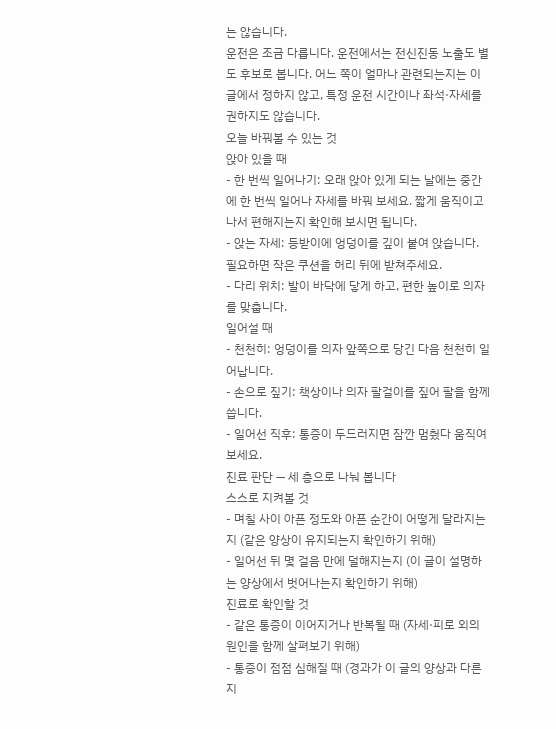는 않습니다.
운전은 조금 다릅니다. 운전에서는 전신진동 노출도 별도 후보로 봅니다. 어느 쪽이 얼마나 관련되는지는 이 글에서 정하지 않고, 특정 운전 시간이나 좌석·자세를 권하지도 않습니다.
오늘 바꿔볼 수 있는 것
앉아 있을 때
- 한 번씩 일어나기: 오래 앉아 있게 되는 날에는 중간에 한 번씩 일어나 자세를 바꿔 보세요. 짧게 움직이고 나서 편해지는지 확인해 보시면 됩니다.
- 앉는 자세: 등받이에 엉덩이를 깊이 붙여 앉습니다. 필요하면 작은 쿠션을 허리 뒤에 받쳐주세요.
- 다리 위치: 발이 바닥에 닿게 하고, 편한 높이로 의자를 맞춥니다.
일어설 때
- 천천히: 엉덩이를 의자 앞쪽으로 당긴 다음 천천히 일어납니다.
- 손으로 짚기: 책상이나 의자 팔걸이를 짚어 팔을 함께 씁니다.
- 일어선 직후: 통증이 두드러지면 잠깐 멈췄다 움직여 보세요.
진료 판단 — 세 층으로 나눠 봅니다
스스로 지켜볼 것
- 며칠 사이 아픈 정도와 아픈 순간이 어떻게 달라지는지 (같은 양상이 유지되는지 확인하기 위해)
- 일어선 뒤 몇 걸음 만에 덜해지는지 (이 글이 설명하는 양상에서 벗어나는지 확인하기 위해)
진료로 확인할 것
- 같은 통증이 이어지거나 반복될 때 (자세·피로 외의 원인을 함께 살펴보기 위해)
- 통증이 점점 심해질 때 (경과가 이 글의 양상과 다른지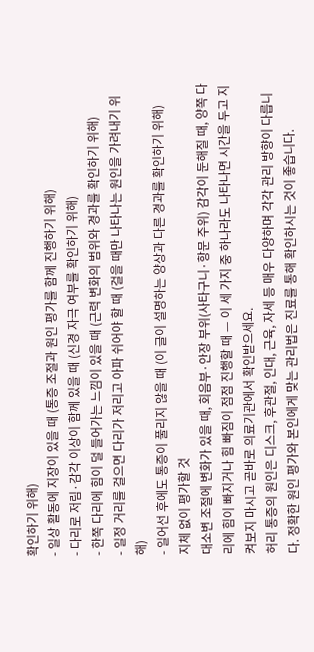확인하기 위해)
- 일상 활동에 지장이 있을 때 (통증 조절과 원인 평가를 함께 진행하기 위해)
- 다리로 저림·감각 이상이 함께 있을 때 (신경 자극 여부를 확인하기 위해)
- 한쪽 다리에 힘이 덜 들어가는 느낌이 있을 때 (근력 변화의 범위와 경과를 확인하기 위해)
- 일정 거리를 걸으면 다리가 저리고 아파 쉬어야 할 때 (걸을 때만 나타나는 원인을 가려내기 위해)
- 일어선 후에도 통증이 풀리지 않을 때 (이 글이 설명하는 양상과 다른 경과를 확인하기 위해)
지체 없이 평가할 것
대소변 조절에 변화가 있을 때, 회음부·안장 부위(사타구니·항문 주위) 감각이 둔해질 때, 양쪽 다리에 힘이 빠지거나 힘 빠짐이 점점 진행할 때 — 이 세 가지 중 하나라도 나타나면 시간을 두고 지켜보지 마시고 곧바로 의료기관에서 확인받으세요.
허리 통증의 원인은 디스크, 후관절, 인대, 근육, 자세 등 매우 다양하며 각각 관리 방향이 다릅니다. 정확한 원인 평가와 본인에게 맞는 관리법은 진료를 통해 확인하시는 것이 좋습니다.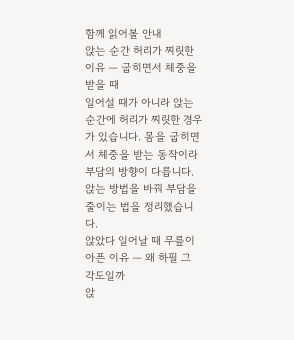함께 읽어볼 안내
앉는 순간 허리가 찌릿한 이유 — 굽히면서 체중을 받을 때
일어설 때가 아니라 앉는 순간에 허리가 찌릿한 경우가 있습니다. 몸을 굽히면서 체중을 받는 동작이라 부담의 방향이 다릅니다. 앉는 방법을 바꿔 부담을 줄이는 법을 정리했습니다.
앉았다 일어날 때 무릎이 아픈 이유 — 왜 하필 그 각도일까
앉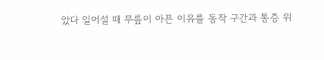았다 일어설 때 무릎이 아픈 이유를 동작 구간과 통증 위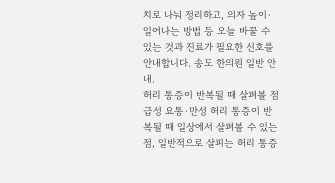치로 나눠 정리하고, 의자 높이·일어나는 방법 등 오늘 바꿀 수 있는 것과 진료가 필요한 신호를 안내합니다. 송도 한의원 일반 안내.
허리 통증이 반복될 때 살펴볼 점
급성 요통·만성 허리 통증이 반복될 때 일상에서 살펴볼 수 있는 점, 일반적으로 살피는 허리 통증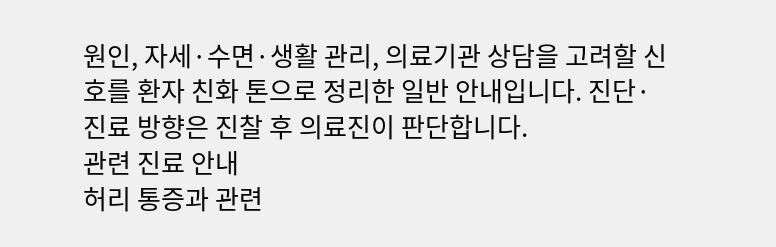원인, 자세·수면·생활 관리, 의료기관 상담을 고려할 신호를 환자 친화 톤으로 정리한 일반 안내입니다. 진단·진료 방향은 진찰 후 의료진이 판단합니다.
관련 진료 안내
허리 통증과 관련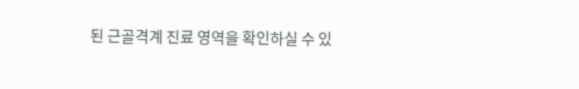된 근골격계 진료 영역을 확인하실 수 있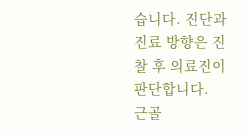습니다. 진단과 진료 방향은 진찰 후 의료진이 판단합니다.
근골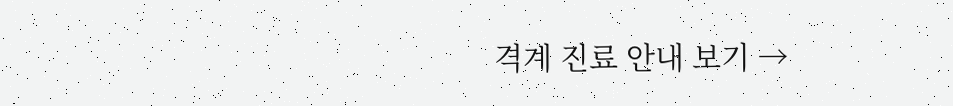격계 진료 안내 보기 →